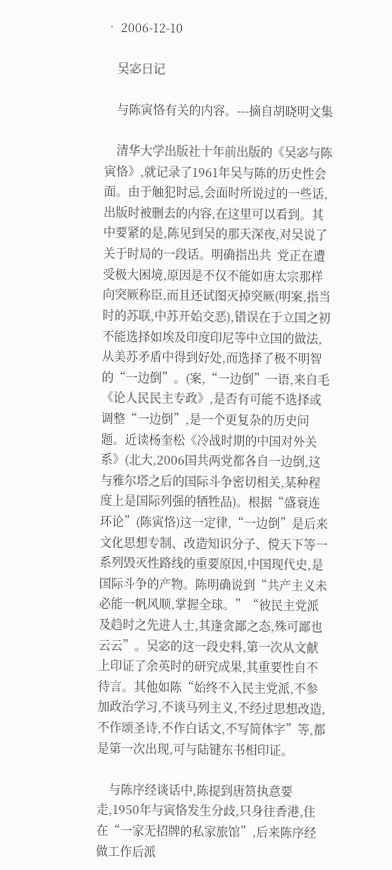• 2006-12-10

    吴宓日记

    与陈寅恪有关的内容。---摘自胡晓明文集

    清华大学出版社十年前出版的《吴宓与陈寅恪》,就记录了1961年吴与陈的历史性会面。由于触犯时忌,会面时所说过的一些话,出版时被删去的内容,在这里可以看到。其中要紧的是,陈见到吴的那天深夜,对吴说了关于时局的一段话。明确指出共  党正在遭受极大困境,原因是不仅不能如唐太宗那样向突厥称臣,而且还试图灭掉突厥(明案,指当时的苏联,中苏开始交恶),错误在于立国之初不能选择如埃及印度印尼等中立国的做法,从美苏矛盾中得到好处,而选择了极不明智的“一边倒”。(案,“一边倒”一语,来自毛《论人民民主专政》,是否有可能不选择或调整“一边倒”,是一个更复杂的历史问题。近读杨奎松《冷战时期的中国对外关系》(北大,2006国共两党都各自一边倒,这与雅尔塔之后的国际斗争密切相关,某种程度上是国际列强的牺牲品)。根据“盛衰连环论”(陈寅恪)这一定律,“一边倒”是后来文化思想专制、改造知识分子、傥天下等一系列毁灭性路线的重要原因,中国现代史,是国际斗争的产物。陈明确说到“共产主义未必能一帆风顺,掌握全球。”“彼民主党派及趋时之先进人士,其逢贪鄙之态,殊可鄙也云云”。吴宓的这一段史料,第一次从文献上印证了余英时的研究成果,其重要性自不待言。其他如陈“始终不入民主党派,不参加政治学习,不谈马列主义,不经过思想改造,不作颂圣诗,不作白话文,不写简体字”等,都是第一次出现,可与陆键东书相印证。

    与陈序经谈话中,陈提到唐筼执意要走,1950年与寅恪发生分歧,只身往香港,住在“一家无招牌的私家旅馆”,后来陈序经做工作后派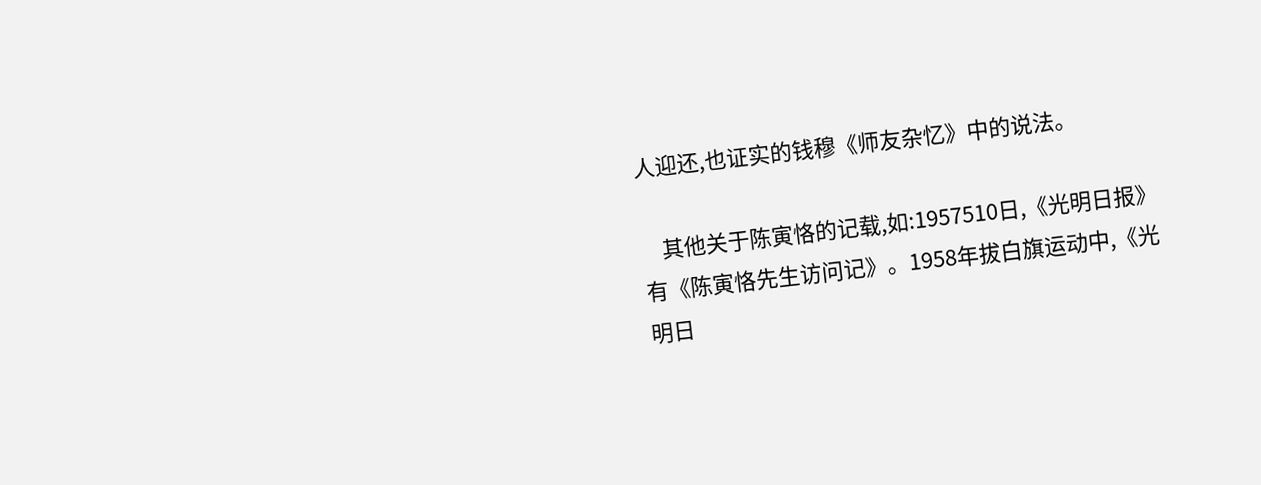人迎还,也证实的钱穆《师友杂忆》中的说法。

    其他关于陈寅恪的记载,如:1957510日,《光明日报》有《陈寅恪先生访问记》。1958年拔白旗运动中,《光明日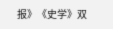报》《史学》双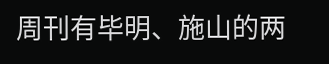周刊有毕明、施山的两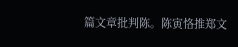篇文章批判陈。陈寅恪推郑文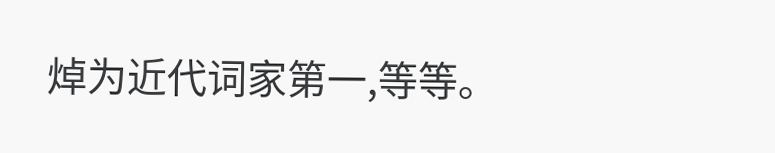焯为近代词家第一,等等。